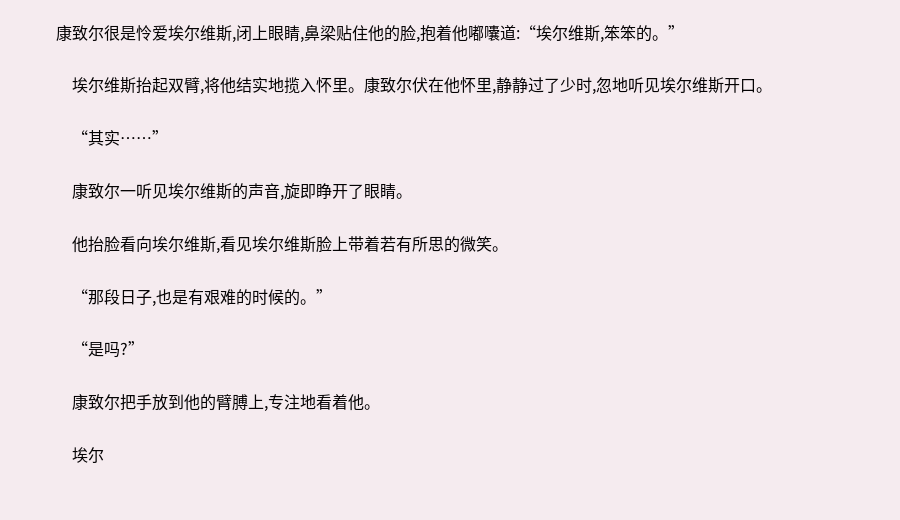康致尔很是怜爱埃尔维斯,闭上眼睛,鼻梁贴住他的脸,抱着他嘟囔道:“埃尔维斯,笨笨的。”

    埃尔维斯抬起双臂,将他结实地揽入怀里。康致尔伏在他怀里,静静过了少时,忽地听见埃尔维斯开口。

    “其实……”

    康致尔一听见埃尔维斯的声音,旋即睁开了眼睛。

    他抬脸看向埃尔维斯,看见埃尔维斯脸上带着若有所思的微笑。

    “那段日子,也是有艰难的时候的。”

    “是吗?”

    康致尔把手放到他的臂膊上,专注地看着他。

    埃尔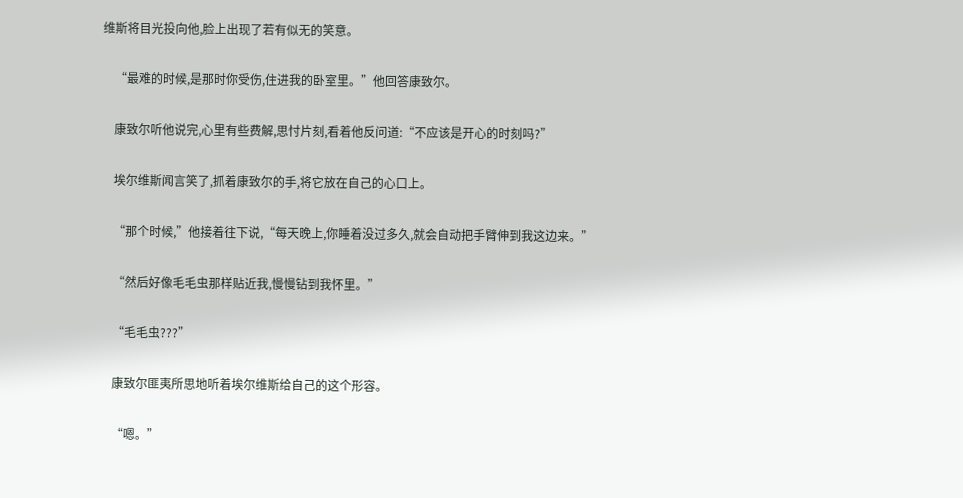维斯将目光投向他,脸上出现了若有似无的笑意。

    “最难的时候,是那时你受伤,住进我的卧室里。”他回答康致尔。

    康致尔听他说完,心里有些费解,思忖片刻,看着他反问道:“不应该是开心的时刻吗?”

    埃尔维斯闻言笑了,抓着康致尔的手,将它放在自己的心口上。

    “那个时候,”他接着往下说,“每天晚上,你睡着没过多久,就会自动把手臂伸到我这边来。”

    “然后好像毛毛虫那样贴近我,慢慢钻到我怀里。”

    “毛毛虫???”

    康致尔匪夷所思地听着埃尔维斯给自己的这个形容。

    “嗯。”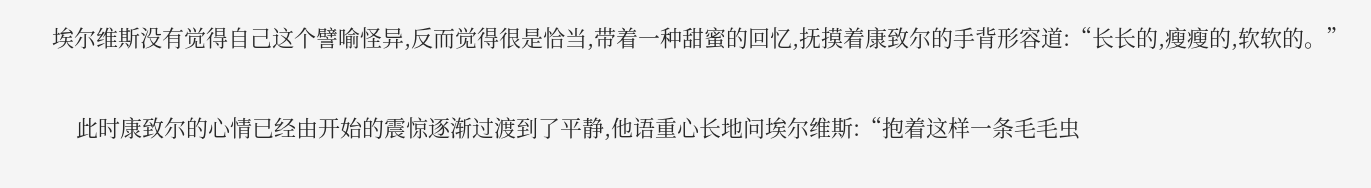埃尔维斯没有觉得自己这个譬喻怪异,反而觉得很是恰当,带着一种甜蜜的回忆,抚摸着康致尔的手背形容道:“长长的,瘦瘦的,软软的。”

    此时康致尔的心情已经由开始的震惊逐渐过渡到了平静,他语重心长地问埃尔维斯:“抱着这样一条毛毛虫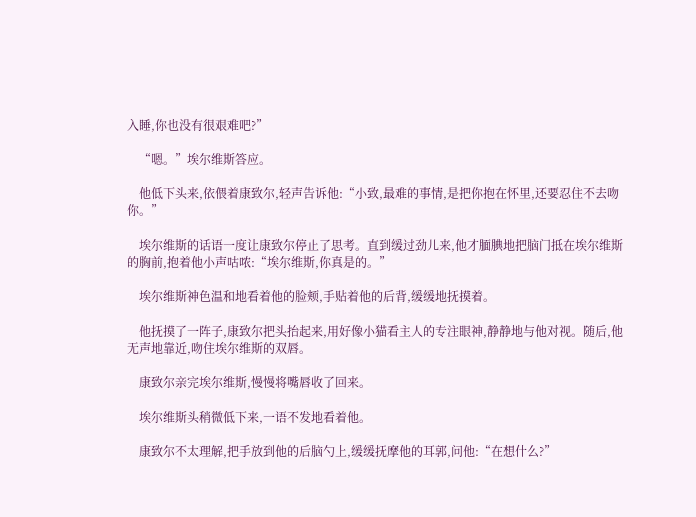入睡,你也没有很艰难吧?”

    “嗯。”埃尔维斯答应。

    他低下头来,依偎着康致尔,轻声告诉他:“小致,最难的事情,是把你抱在怀里,还要忍住不去吻你。”

    埃尔维斯的话语一度让康致尔停止了思考。直到缓过劲儿来,他才腼腆地把脑门抵在埃尔维斯的胸前,抱着他小声咕哝:“埃尔维斯,你真是的。”

    埃尔维斯神色温和地看着他的脸颊,手贴着他的后背,缓缓地抚摸着。

    他抚摸了一阵子,康致尔把头抬起来,用好像小猫看主人的专注眼神,静静地与他对视。随后,他无声地靠近,吻住埃尔维斯的双唇。

    康致尔亲完埃尔维斯,慢慢将嘴唇收了回来。

    埃尔维斯头稍微低下来,一语不发地看着他。

    康致尔不太理解,把手放到他的后脑勺上,缓缓抚摩他的耳郭,问他:“在想什么?”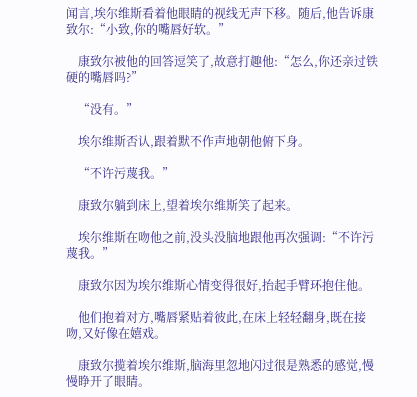闻言,埃尔维斯看着他眼睛的视线无声下移。随后,他告诉康致尔:“小致,你的嘴唇好软。”

    康致尔被他的回答逗笑了,故意打趣他:“怎么,你还亲过铁硬的嘴唇吗?”

    “没有。”

    埃尔维斯否认,跟着默不作声地朝他俯下身。

    “不许污蔑我。”

    康致尔躺到床上,望着埃尔维斯笑了起来。

    埃尔维斯在吻他之前,没头没脑地跟他再次强调:“不许污蔑我。”

    康致尔因为埃尔维斯心情变得很好,抬起手臂环抱住他。

    他们抱着对方,嘴唇紧贴着彼此,在床上轻轻翻身,既在接吻,又好像在嬉戏。

    康致尔揽着埃尔维斯,脑海里忽地闪过很是熟悉的感觉,慢慢睁开了眼睛。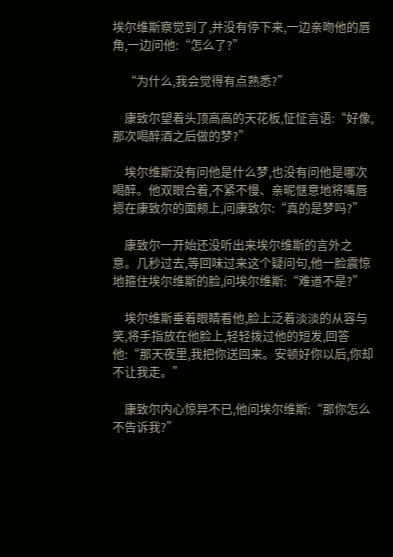埃尔维斯察觉到了,并没有停下来,一边亲吻他的唇角,一边问他:“怎么了?”

    “为什么,我会觉得有点熟悉?”

    康致尔望着头顶高高的天花板,怔怔言语:“好像,那次喝醉酒之后做的梦?”

    埃尔维斯没有问他是什么梦,也没有问他是哪次喝醉。他双眼合着,不紧不慢、亲昵惬意地将嘴唇摁在康致尔的面颊上,问康致尔:“真的是梦吗?”

    康致尔一开始还没听出来埃尔维斯的言外之意。几秒过去,等回味过来这个疑问句,他一脸震惊地箍住埃尔维斯的脸,问埃尔维斯:“难道不是?”

    埃尔维斯垂着眼睛看他,脸上泛着淡淡的从容与笑,将手指放在他脸上,轻轻拨过他的短发,回答他:“那天夜里,我把你送回来。安顿好你以后,你却不让我走。”

    康致尔内心惊异不已,他问埃尔维斯:“那你怎么不告诉我?”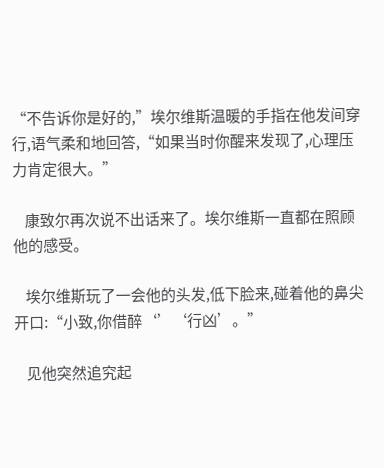“不告诉你是好的,”埃尔维斯温暖的手指在他发间穿行,语气柔和地回答,“如果当时你醒来发现了,心理压力肯定很大。”

    康致尔再次说不出话来了。埃尔维斯一直都在照顾他的感受。

    埃尔维斯玩了一会他的头发,低下脸来,碰着他的鼻尖开口:“小致,你借醉‘’‘行凶’。”

    见他突然追究起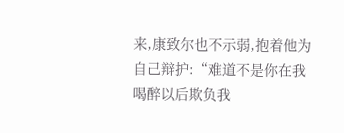来,康致尔也不示弱,抱着他为自己辩护:“难道不是你在我喝醉以后欺负我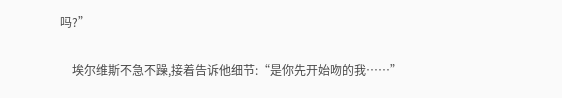吗?”

    埃尔维斯不急不躁,接着告诉他细节:“是你先开始吻的我……”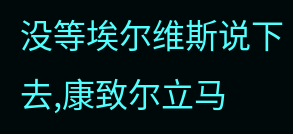没等埃尔维斯说下去,康致尔立马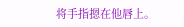将手指摁在他唇上。